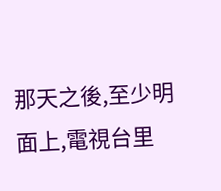那天之後,至少明面上,電視台里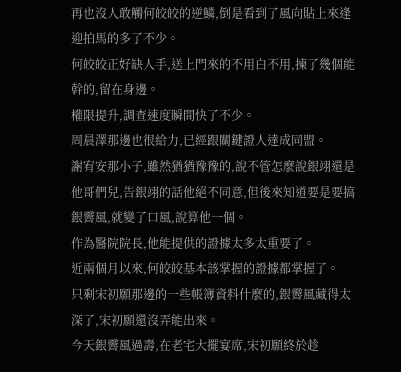再也沒人敢觸何皎皎的逆鱗,倒是看到了風向貼上來逢迎拍馬的多了不少。
何皎皎正好缺人手,送上門來的不用白不用,揀了幾個能幹的,留在身邊。
權限提升,調查速度瞬間快了不少。
周晨澤那邊也很給力,已經跟關鍵證人達成同盟。
謝宥安那小子,雖然猶猶豫豫的,說不管怎麼說銀翊還是他哥們兒,告銀翊的話他絕不同意,但後來知道要是要搞銀霽風,就變了口風,說算他一個。
作為醫院院長,他能提供的證據太多太重要了。
近兩個月以來,何皎皎基本該掌握的證據都掌握了。
只剩宋初願那邊的一些帳簿資料什麼的,銀霽風藏得太深了,宋初願還沒弄能出來。
今天銀霽風過壽,在老宅大擺宴席,宋初願終於趁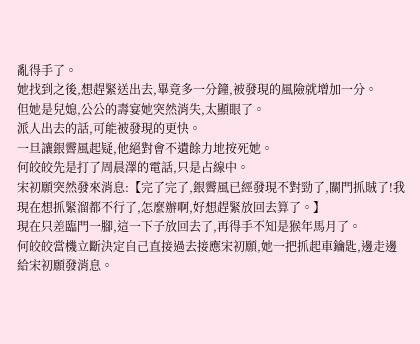亂得手了。
她找到之後,想趕緊送出去,畢竟多一分鐘,被發現的風險就增加一分。
但她是兒媳,公公的壽宴她突然消失,太顯眼了。
派人出去的話,可能被發現的更快。
一旦讓銀霽風起疑,他絕對會不遺餘力地按死她。
何皎皎先是打了周晨澤的電話,只是占線中。
宋初願突然發來消息:【完了完了,銀霽風已經發現不對勁了,關門抓賊了!我現在想抓緊溜都不行了,怎麼辦啊,好想趕緊放回去算了。】
現在只差臨門一腳,這一下子放回去了,再得手不知是猴年馬月了。
何皎皎當機立斷決定自己直接過去接應宋初願,她一把抓起車鑰匙,邊走邊給宋初願發消息。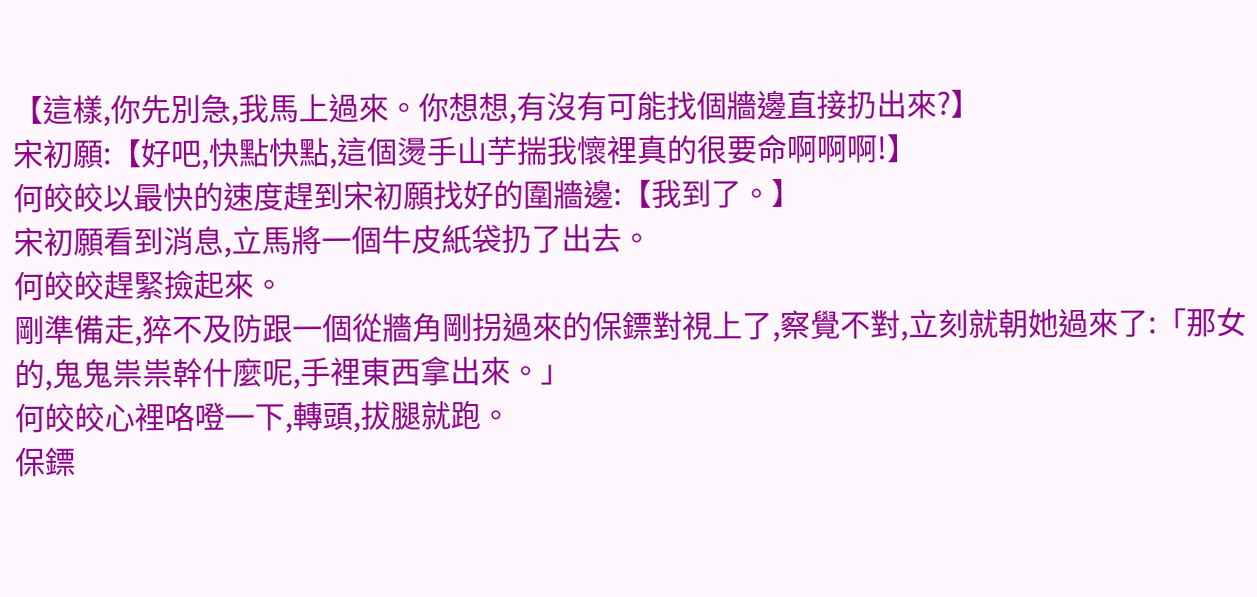【這樣,你先別急,我馬上過來。你想想,有沒有可能找個牆邊直接扔出來?】
宋初願:【好吧,快點快點,這個燙手山芋揣我懷裡真的很要命啊啊啊!】
何皎皎以最快的速度趕到宋初願找好的圍牆邊:【我到了。】
宋初願看到消息,立馬將一個牛皮紙袋扔了出去。
何皎皎趕緊撿起來。
剛準備走,猝不及防跟一個從牆角剛拐過來的保鏢對視上了,察覺不對,立刻就朝她過來了:「那女的,鬼鬼祟祟幹什麼呢,手裡東西拿出來。」
何皎皎心裡咯噔一下,轉頭,拔腿就跑。
保鏢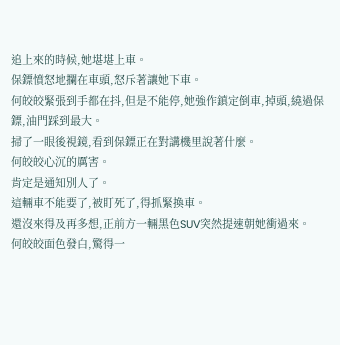追上來的時候,她堪堪上車。
保鏢憤怒地攔在車頭,怒斥著讓她下車。
何皎皎緊張到手都在抖,但是不能停,她強作鎮定倒車,掉頭,繞過保鏢,油門踩到最大。
掃了一眼後視鏡,看到保鏢正在對講機里說著什麼。
何皎皎心沉的厲害。
肯定是通知別人了。
這輛車不能要了,被盯死了,得抓緊換車。
還沒來得及再多想,正前方一輛黑色SUV突然提速朝她衝過來。
何皎皎面色發白,驚得一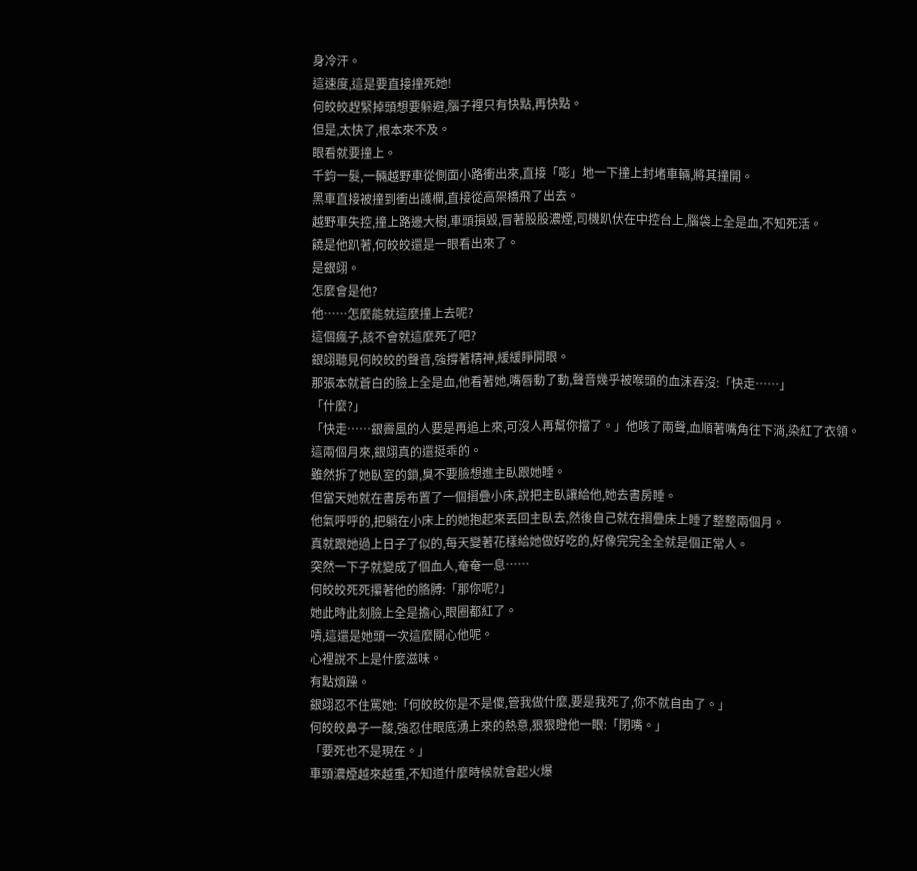身冷汗。
這速度,這是要直接撞死她!
何皎皎趕緊掉頭想要躲避,腦子裡只有快點,再快點。
但是,太快了,根本來不及。
眼看就要撞上。
千鈞一髮,一輛越野車從側面小路衝出來,直接「嘭」地一下撞上封堵車輛,將其撞開。
黑車直接被撞到衝出護欄,直接從高架橋飛了出去。
越野車失控,撞上路邊大樹,車頭損毀,冒著股股濃煙,司機趴伏在中控台上,腦袋上全是血,不知死活。
饒是他趴著,何皎皎還是一眼看出來了。
是銀翊。
怎麼會是他?
他……怎麼能就這麼撞上去呢?
這個瘋子,該不會就這麼死了吧?
銀翊聽見何皎皎的聲音,強撐著精神,緩緩睜開眼。
那張本就蒼白的臉上全是血,他看著她,嘴唇動了動,聲音幾乎被喉頭的血沫吞沒:「快走……」
「什麼?」
「快走……銀霽風的人要是再追上來,可沒人再幫你擋了。」他咳了兩聲,血順著嘴角往下淌,染紅了衣領。
這兩個月來,銀翊真的還挺乖的。
雖然拆了她臥室的鎖,臭不要臉想進主臥跟她睡。
但當天她就在書房布置了一個摺疊小床,說把主臥讓給他,她去書房睡。
他氣呼呼的,把躺在小床上的她抱起來丟回主臥去,然後自己就在摺疊床上睡了整整兩個月。
真就跟她過上日子了似的,每天變著花樣給她做好吃的,好像完完全全就是個正常人。
突然一下子就變成了個血人,奄奄一息……
何皎皎死死攥著他的胳膊:「那你呢?」
她此時此刻臉上全是擔心,眼圈都紅了。
嘖,這還是她頭一次這麼關心他呢。
心裡說不上是什麼滋味。
有點煩躁。
銀翊忍不住罵她:「何皎皎你是不是傻,管我做什麼,要是我死了,你不就自由了。」
何皎皎鼻子一酸,強忍住眼底湧上來的熱意,狠狠瞪他一眼:「閉嘴。」
「要死也不是現在。」
車頭濃煙越來越重,不知道什麼時候就會起火爆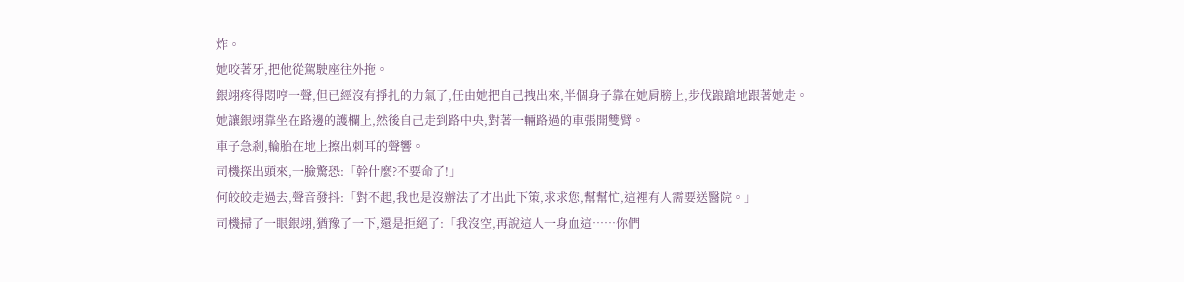炸。
她咬著牙,把他從駕駛座往外拖。
銀翊疼得悶哼一聲,但已經沒有掙扎的力氣了,任由她把自己拽出來,半個身子靠在她肩膀上,步伐踉蹌地跟著她走。
她讓銀翊靠坐在路邊的護欄上,然後自己走到路中央,對著一輛路過的車張開雙臂。
車子急剎,輪胎在地上擦出刺耳的聲響。
司機探出頭來,一臉驚恐:「幹什麼?不要命了!」
何皎皎走過去,聲音發抖:「對不起,我也是沒辦法了才出此下策,求求您,幫幫忙,這裡有人需要送醫院。」
司機掃了一眼銀翊,猶豫了一下,還是拒絕了:「我沒空,再說這人一身血這……你們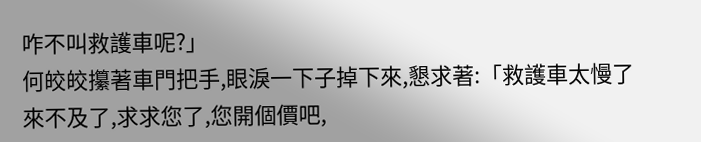咋不叫救護車呢?」
何皎皎攥著車門把手,眼淚一下子掉下來,懇求著:「救護車太慢了來不及了,求求您了,您開個價吧,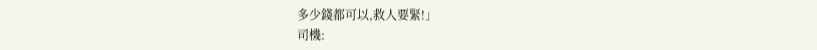多少錢都可以,救人要緊!」
司機: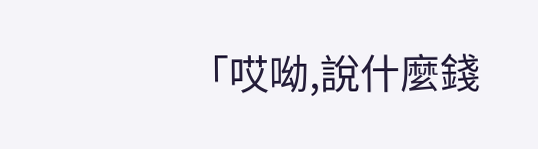「哎呦,說什麼錢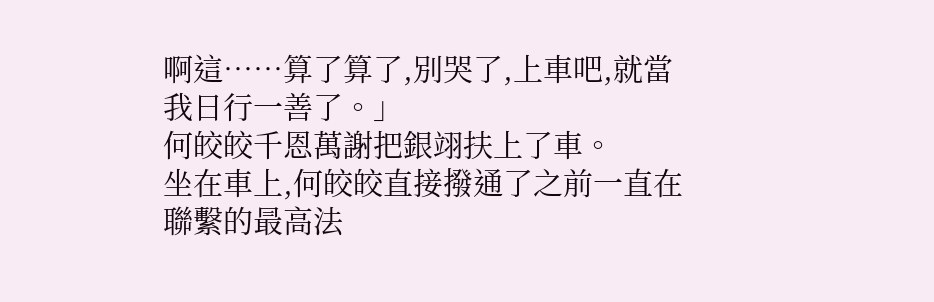啊這……算了算了,別哭了,上車吧,就當我日行一善了。」
何皎皎千恩萬謝把銀翊扶上了車。
坐在車上,何皎皎直接撥通了之前一直在聯繫的最高法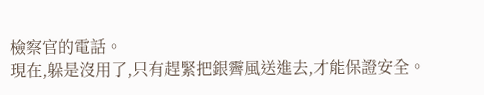檢察官的電話。
現在,躲是沒用了,只有趕緊把銀霽風送進去,才能保證安全。